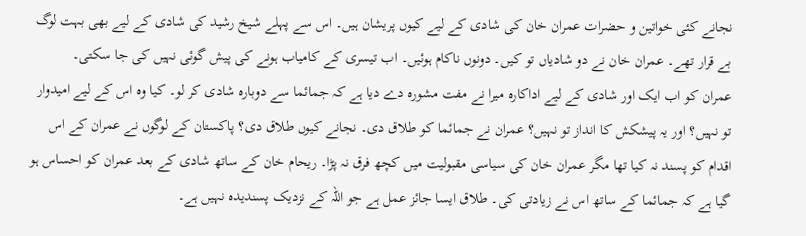نجانے کئی خواتین و حضرات عمران خان کی شادی کے لیے کیوں پریشان ہیں۔ اس سے پہلے شیخ رشید کی شادی کے لیے بھی بہت لوگ بے قرار تھے۔ عمران خان نے دو شادیاں تو کیں۔ دونوں ناکام ہوئیں۔ اب تیسری کے کامیاب ہونے کی پیش گوئی نہیں کی جا سکتی۔
عمران کو اب ایک اور شادی کے لیے اداکارہ میرا نے مفت مشورہ دے دیا ہے کہ جمائما سے دوبارہ شادی کر لو۔ کیا وہ اس کے لیے امیدوار تو نہیں؟ اور یہ پیشکش کا انداز تو نہیں؟ عمران نے جمائما کو طلاق دی۔ نجانے کیوں طلاق دی؟ پاکستان کے لوگوں نے عمران کے اس اقدام کو پسند نہ کیا تھا مگر عمران خان کی سیاسی مقبولیت میں کچھ فرق نہ پڑا۔ ریحام خان کے ساتھ شادی کے بعد عمران کو احساس ہو گیا ہے کہ جمائما کے ساتھ اس نے زیادتی کی۔ طلاق ایسا جائز عمل ہے جو اللہ کے نزدیک پسندیدہ نہیں ہے۔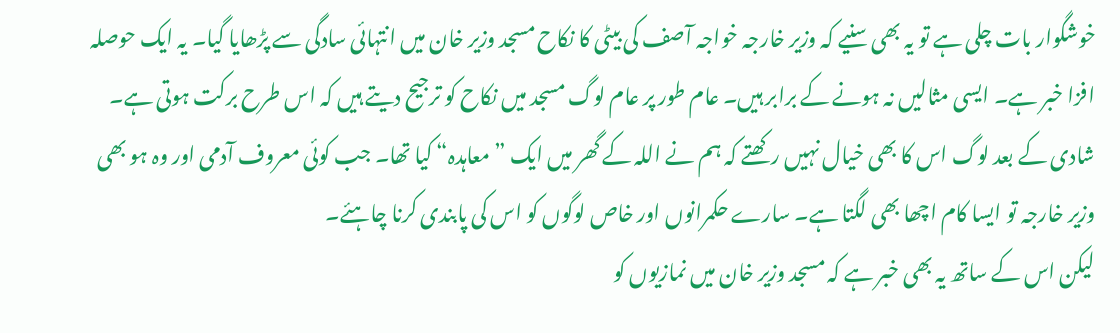خوشگوار بات چلی ہے تو یہ بھی سنیے کہ وزیر خارجہ خواجہ آصف کی بیٹی کا نکاح مسجد وزیر خان میں انتہائی سادگی سے پڑھایا گیا۔ یہ ایک حوصلہ افزا خبر ہے۔ ایسی مثالیں نہ ہونے کے برابر ہیں۔ عام طور پر عام لوگ مسجد میں نکاح کو ترجیح دیتے ہیں کہ اس طرح برکت ہوتی ہے۔ شادی کے بعد لوگ اس کا بھی خیال نہیں رکھتے کہ ہم نے اللہ کے گھر میں ایک ”معاہدہ“ کیا تھا۔ جب کوئی معروف آدمی اور وہ ہو بھی وزیر خارجہ تو ایسا کام اچھا بھی لگتا ہے۔ سارے حکمرانوں اور خاص لوگوں کو اس کی پابندی کرنا چاہئے۔
لیکن اس کے ساتھ یہ بھی خبر ہے کہ مسجد وزیر خان میں نمازیوں کو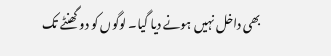بھی داخل نہیں ہونے دیا گیا۔ لوگوں کو دو گھنٹے تک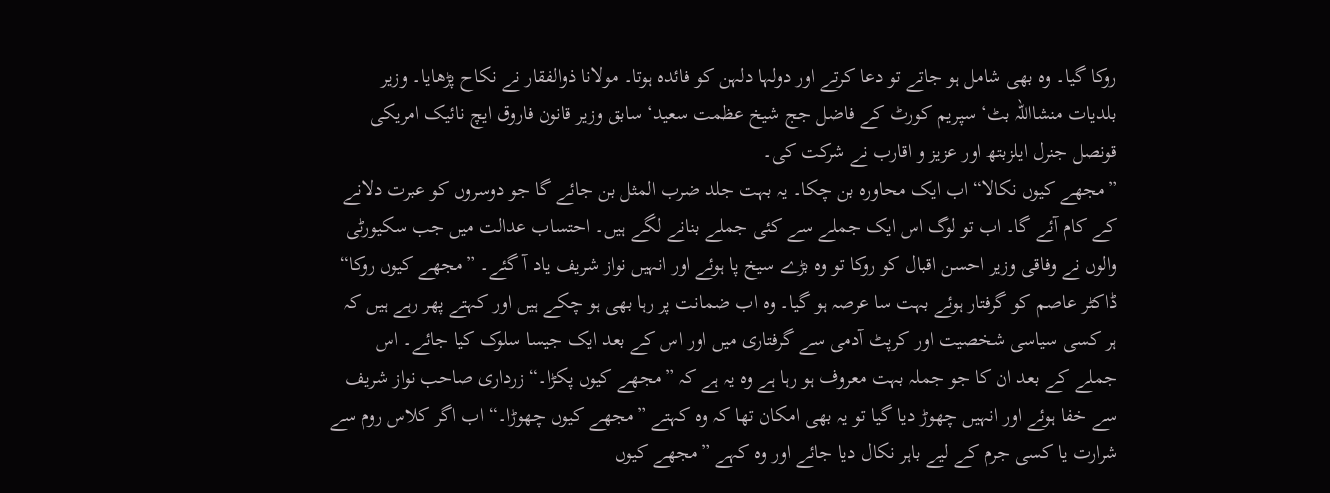روکا گیا۔ وہ بھی شامل ہو جاتے تو دعا کرتے اور دولہا دلہن کو فائدہ ہوتا۔ مولانا ذوالفقار نے نکاح پڑھایا۔ وزیر بلدیات منشااللہ بٹ‘ سپریم کورٹ کے فاضل جج شیخ عظمت سعید‘ سابق وزیر قانون فاروق ایچ نائیک امریکی قونصل جنرل ایلزبتھ اور عزیز و اقارب نے شرکت کی۔
”مجھے کیوں نکالا“ اب ایک محاورہ بن چکا۔ یہ بہت جلد ضرب المثل بن جائے گا جو دوسروں کو عبرت دلانے کے کام آئے گا۔ اب تو لوگ اس ایک جملے سے کئی جملے بنانے لگے ہیں۔ احتساب عدالت میں جب سکیورٹی والوں نے وفاقی وزیر احسن اقبال کو روکا تو وہ بڑے سیخ پا ہوئے اور انہیں نواز شریف یاد آ گئے۔ ”مجھے کیوں روکا“ ڈاکٹر عاصم کو گرفتار ہوئے بہت سا عرصہ ہو گیا۔ وہ اب ضمانت پر رہا بھی ہو چکے ہیں اور کہتے پھر رہے ہیں کہ ہر کسی سیاسی شخصیت اور کرپٹ آدمی سے گرفتاری میں اور اس کے بعد ایک جیسا سلوک کیا جائے۔ اس جملے کے بعد ان کا جو جملہ بہت معروف ہو رہا ہے وہ یہ ہے کہ ”مجھے کیوں پکڑا۔“ زرداری صاحب نواز شریف سے خفا ہوئے اور انہیں چھوڑ دیا گیا تو یہ بھی امکان تھا کہ وہ کہتے ”مجھے کیوں چھوڑا۔“ اب اگر کلاس روم سے شرارت یا کسی جرم کے لیے باہر نکال دیا جائے اور وہ کہے ”مجھے کیوں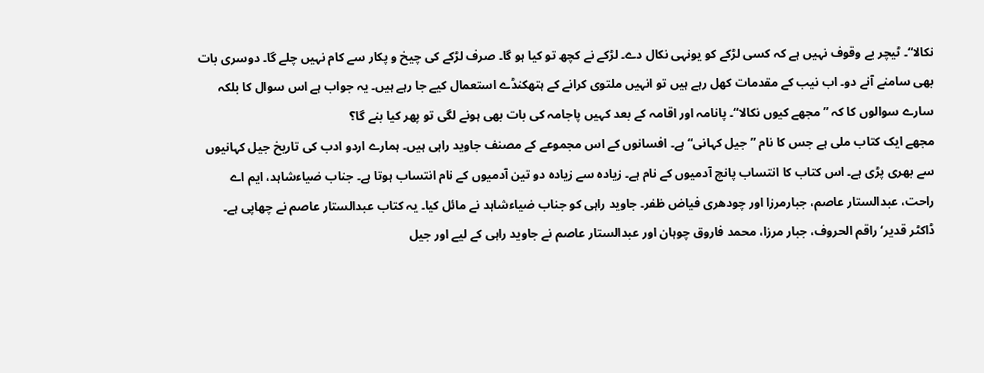نکالا“۔ ٹیچر بے وقوف نہیں ہے کہ کسی لڑکے کو یونہی نکال دے۔ لڑکے نے کچھ تو کیا ہو گا۔ صرف لڑکے کی چیخ و پکار سے کام نہیں چلے گا۔ دوسری بات بھی سامنے آنے دو۔ اب نیب کے مقدمات کھل رہے ہیں تو انہیں ملتوی کرانے کے ہتھکنڈے استعمال کیے جا رہے ہیں۔ یہ جواب ہے اس سوال کا بلکہ سارے سوالوں کا کہ ”مجھے کیوں نکالا“۔ پانامہ اور اقامہ کے بعد کہیں پاجامہ کی بات بھی ہونے لگی تو پھر کیا بنے گا؟
مجھے ایک کتاب ملی ہے جس کا نام ”جیل کہانی“ ہے۔ افسانوں کے اس مجموعے کے مصنف جاوید راہی ہیں۔ ہمارے اردو ادب کی تاریخ جیل کہانیوں سے بھری پڑی ہے۔ اس کتاب کا انتساب پانچ آدمیوں کے نام ہے۔ زیادہ سے زیادہ دو تین آدمیوں کے نام انتساب ہوتا ہے۔ جناب ضیاءشاہد، ایم اے راحت، عبدالستار عاصم، جبارمرزا اور چودھری فیاض ظفر۔ جاوید راہی کو جناب ضیاءشاہد نے مائل کیا۔ یہ کتاب عبدالستار عاصم نے چھاپی ہے۔ ڈاکٹر قدیر‘ راقم الحروف، جبار مرزا، محمد فاروق چوہان اور عبدالستار عاصم نے جاوید راہی کے لیے اور جیل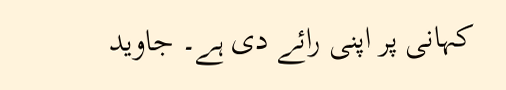کہانی پر اپنی رائے دی ہے۔ جاوید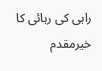راہی کی رہائی کا خیرمقدم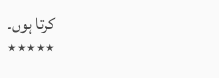کرتا ہوں۔
٭٭٭٭٭